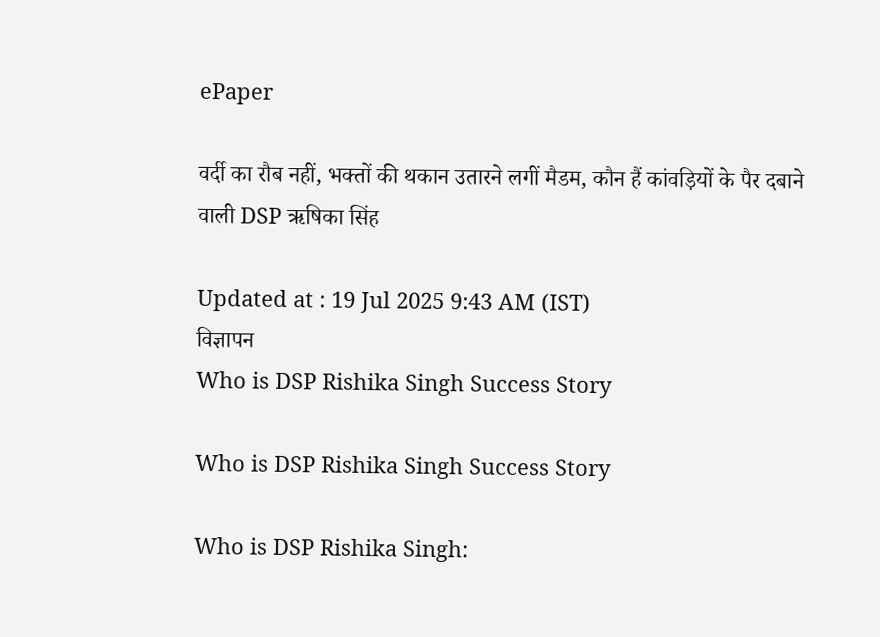ePaper

वर्दी का रौब नहीं, भक्तों की थकान उतारने लगीं मैडम, कौन हैं कांवड़ियों के पैर दबाने वाली DSP ऋषिका सिंह

Updated at : 19 Jul 2025 9:43 AM (IST)
विज्ञापन
Who is DSP Rishika Singh Success Story

Who is DSP Rishika Singh Success Story

Who is DSP Rishika Singh: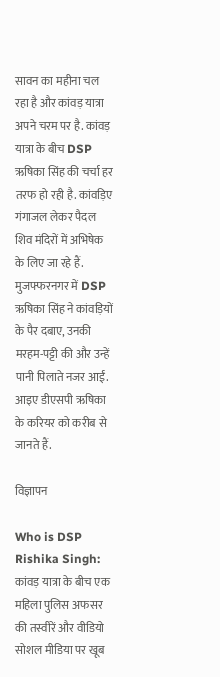सावन का महीना चल रहा है और कांवड़ यात्रा अपने चरम पर है. कांवड़ यात्रा के बीच DSP ऋषिका सिंह की चर्चा हर तरफ हो रही है. कांवड़िए गंगाजल लेकर पैदल शिव मंदिरों में अभिषेक के लिए जा रहे हैं. मुजफ्फरनगर में DSP ऋषिका सिंह ने कांवड़ियों के पैर दबाए, उनकी मरहम-पट्टी की और उन्हें पानी पिलाते नजर आईं. आइए डीएसपी ऋषिका के करियर को करीब से जानते हैं.

विज्ञापन

Who is DSP Rishika Singh: कांवड़ यात्रा के बीच एक महिला पुलिस अफसर की तस्वीरें और वीडियो सोशल मीडिया पर खूब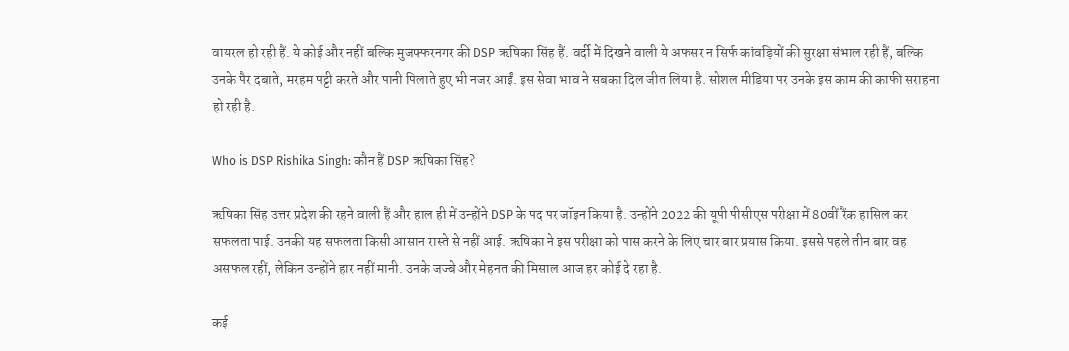वायरल हो रही हैं. ये कोई और नहीं बल्कि मुजफ्फरनगर की DSP ऋषिका सिंह हैं. वर्दी में दिखने वाली ये अफसर न सिर्फ कांवड़ियों की सुरक्षा संभाल रही हैं, बल्कि उनके पैर दबाते, मरहम पट्टी करते और पानी पिलाते हुए भी नजर आईं. इस सेवा भाव ने सबका दिल जीत लिया है. सोशल मीडिया पर उनके इस काम की काफी सराहना हो रही है.

Who is DSP Rishika Singh: कौन हैं DSP ऋषिका सिंह?

ऋषिका सिंह उत्तर प्रदेश की रहने वाली हैं और हाल ही में उन्होंने DSP के पद पर जॉइन किया है. उन्होंने 2022 की यूपी पीसीएस परीक्षा में 80वीं रैंक हासिल कर सफलता पाई. उनकी यह सफलता किसी आसान रास्ते से नहीं आई. ऋषिका ने इस परीक्षा को पास करने के लिए चार बार प्रयास किया. इससे पहले तीन बार वह असफल रहीं, लेकिन उन्होंने हार नहीं मानी. उनके जज्बे और मेहनत की मिसाल आज हर कोई दे रहा है.

कई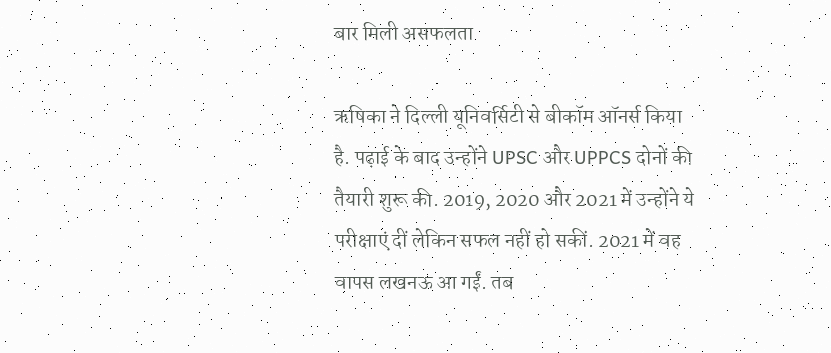बार मिली असफलता

ऋषिका ने दिल्ली यूनिवर्सिटी से बीकॉम ऑनर्स किया है. पढ़ाई के बाद उन्होंने UPSC और UPPCS दोनों की तैयारी शुरू की. 2019, 2020 और 2021 में उन्होंने ये परीक्षाएं दीं लेकिन सफल नहीं हो सकीं. 2021 में वह वापस लखनऊ आ गईं. तब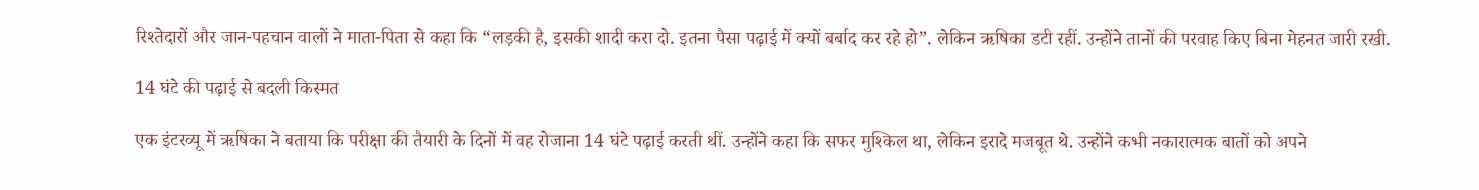रिश्तेदारों और जान-पहचान वालों ने माता-पिता से कहा कि “लड़की है, इसकी शादी करा दो. इतना पैसा पढ़ाई में क्यों बर्बाद कर रहे हो”. लेकिन ऋषिका डटी रहीं. उन्होंने तानों की परवाह किए बिना मेहनत जारी रखी.

14 घंटे की पढ़ाई से बदली किस्मत

एक इंटरव्यू में ऋषिका ने बताया कि परीक्षा की तैयारी के दिनों में वह रोजाना 14 घंटे पढ़ाई करती थीं. उन्होंने कहा कि सफर मुश्किल था, लेकिन इरादे मजबूत थे. उन्होंने कभी नकारात्मक बातों को अपने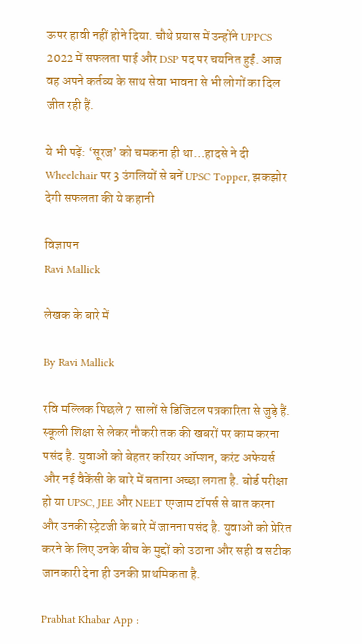ऊपर हावी नहीं होने दिया. चौथे प्रयास में उन्होंने UPPCS 2022 में सफलता पाई और DSP पद पर चयनित हुईं. आज वह अपने कर्तव्य के साथ सेवा भावना से भी लोगों का दिल जीत रही हैं.

ये भी पढ़ें: ‘सूरज’ को चमकना ही था…हादसे ने दी Wheelchair पर 3 उंगलियों से बनें UPSC Topper, झकझोर देगी सफलता की ये कहानी

विज्ञापन
Ravi Mallick

लेखक के बारे में

By Ravi Mallick

रवि मल्लिक पिछले 7 सालों से डिजिटल पत्रकारिता से जुड़े हैं. स्कूली शिक्षा से लेकर नौकरी तक की खबरों पर काम करना पसंद है. युवाओं को बेहतर करियर ऑप्शन, करंट अफेयर्स और नई वैकेंसी के बारे में बताना अच्छा लगता है. बोर्ड परीक्षा हो या UPSC, JEE और NEET एग्जाम टॉपर्स से बात करना और उनकी स्ट्रेटजी के बारे में जानना पसंद है. युवाओं को प्रेरित करने के लिए उनके बीच के मुद्दों को उठाना और सही व सटीक जानकारी देना ही उनकी प्राथमिकता है.

Prabhat Khabar App :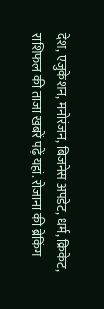देश, एजुकेशन, मनोरंजन, बिजनेस अपडेट, धर्म, क्रिकेट, राशिफल की ताजा खबरें पढ़ें यहां. रोजाना की ब्रेकिंग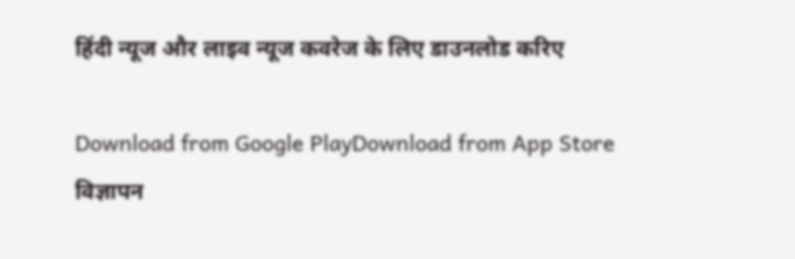हिंदी न्यूज और लाइव न्यूज कवरेज के लिए डाउनलोड करिए

Download from Google PlayDownload from App Store
विज्ञापन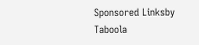Sponsored Linksby Taboola